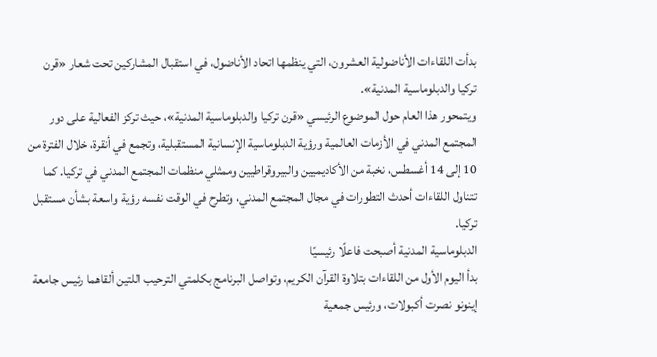بدأت اللقاءات الأناضولية العشرون، التي ينظمها اتحاد الأناضول، في استقبال المشاركين تحت شعار «قرن تركيا والدبلوماسية المدنية».
ويتمحور هذا العام حول الموضوع الرئيسي «قرن تركيا والدبلوماسية المدنية»، حيث تركز الفعالية على دور المجتمع المدني في الأزمات العالمية ورؤية الدبلوماسية الإنسانية المستقبلية، وتجمع في أنقرة، خلال الفترة من 10 إلى 14 أغسطس، نخبة من الأكاديميين والبيروقراطيين وممثلي منظمات المجتمع المدني في تركيا. كما تتناول اللقاءات أحدث التطورات في مجال المجتمع المدني، وتطرح في الوقت نفسه رؤية واسعة بشأن مستقبل تركيا.
الدبلوماسية المدنية أصبحت فاعلًا رئيسيًا
بدأ اليوم الأول من اللقاءات بتلاوة القرآن الكريم، وتواصل البرنامج بكلمتي الترحيب اللتين ألقاهما رئيس جامعة إينونو نصرت أكبولات، ورئيس جمعية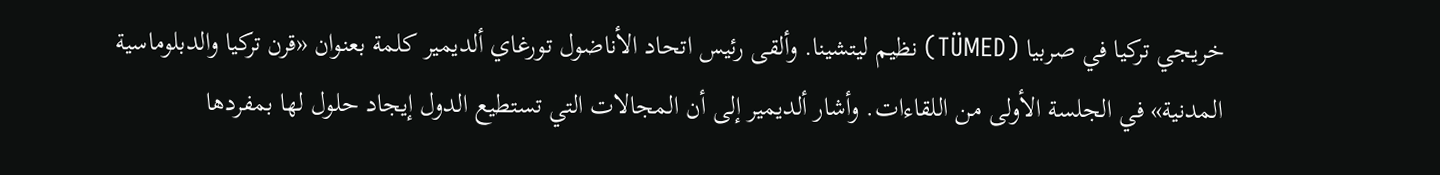خريجي تركيا في صربيا (TÜMED) نظيم ليتشينا. وألقى رئيس اتحاد الأناضول تورغاي ألديمير كلمة بعنوان «قرن تركيا والدبلوماسية المدنية» في الجلسة الأولى من اللقاءات. وأشار ألديمير إلى أن المجالات التي تستطيع الدول إيجاد حلول لها بمفردها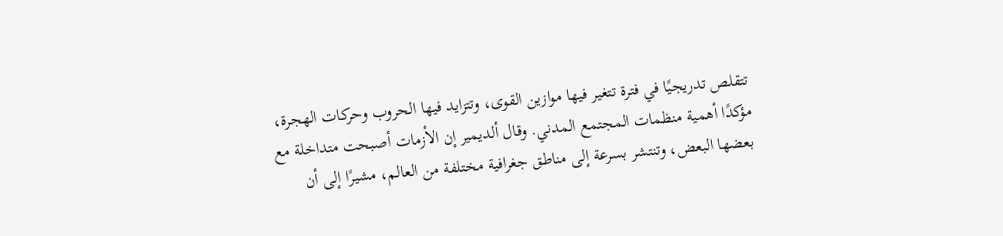تتقلص تدريجيًا في فترة تتغير فيها موازين القوى، وتتزايد فيها الحروب وحركات الهجرة، مؤكدًا أهمية منظمات المجتمع المدني. وقال ألديمير إن الأزمات أصبحت متداخلة مع بعضها البعض، وتنتشر بسرعة إلى مناطق جغرافية مختلفة من العالم، مشيرًا إلى أن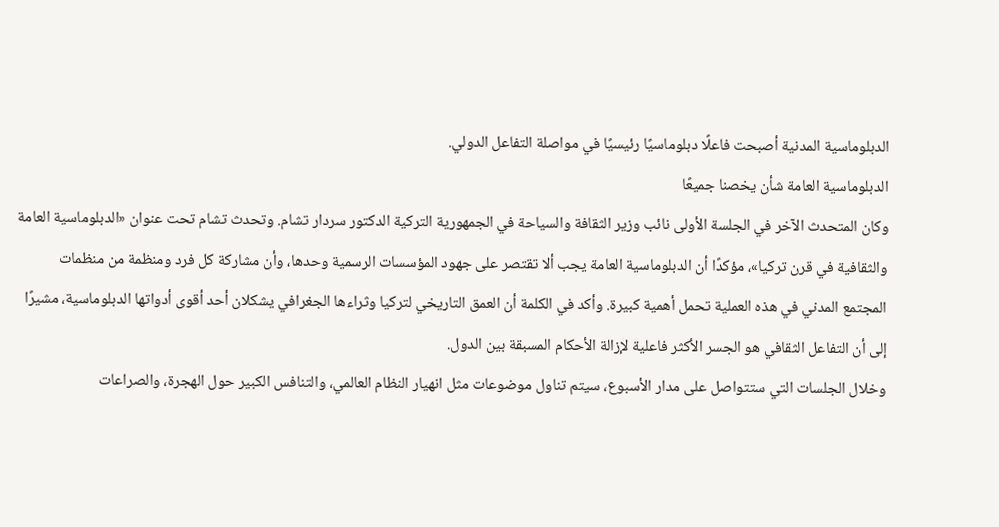الدبلوماسية المدنية أصبحت فاعلًا دبلوماسيًا رئيسيًا في مواصلة التفاعل الدولي.
الدبلوماسية العامة شأن يخصنا جميعًا
وكان المتحدث الآخر في الجلسة الأولى نائب وزير الثقافة والسياحة في الجمهورية التركية الدكتور سردار تشام. وتحدث تشام تحت عنوان «الدبلوماسية العامة والثقافية في قرن تركيا»، مؤكدًا أن الدبلوماسية العامة يجب ألا تقتصر على جهود المؤسسات الرسمية وحدها، وأن مشاركة كل فرد ومنظمة من منظمات المجتمع المدني في هذه العملية تحمل أهمية كبيرة. وأكد في الكلمة أن العمق التاريخي لتركيا وثراءها الجغرافي يشكلان أحد أقوى أدواتها الدبلوماسية، مشيرًا إلى أن التفاعل الثقافي هو الجسر الأكثر فاعلية لإزالة الأحكام المسبقة بين الدول.
وخلال الجلسات التي ستتواصل على مدار الأسبوع، سيتم تناول موضوعات مثل انهيار النظام العالمي، والتنافس الكبير حول الهجرة، والصراعات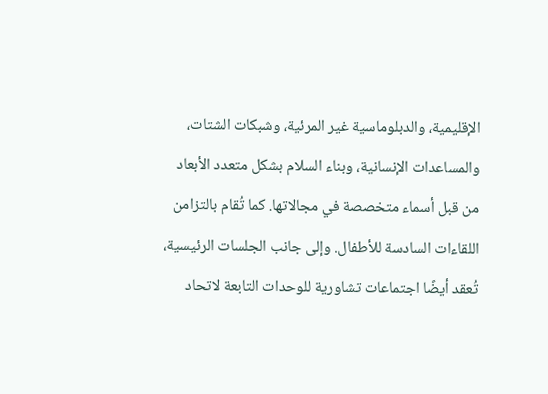الإقليمية، والدبلوماسية غير المرئية، وشبكات الشتات، والمساعدات الإنسانية، وبناء السلام بشكل متعدد الأبعاد من قبل أسماء متخصصة في مجالاتها. كما تُقام بالتزامن اللقاءات السادسة للأطفال. وإلى جانب الجلسات الرئيسية، تُعقد أيضًا اجتماعات تشاورية للوحدات التابعة لاتحاد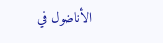الأناضول في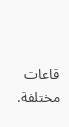قاعات مختلفة.